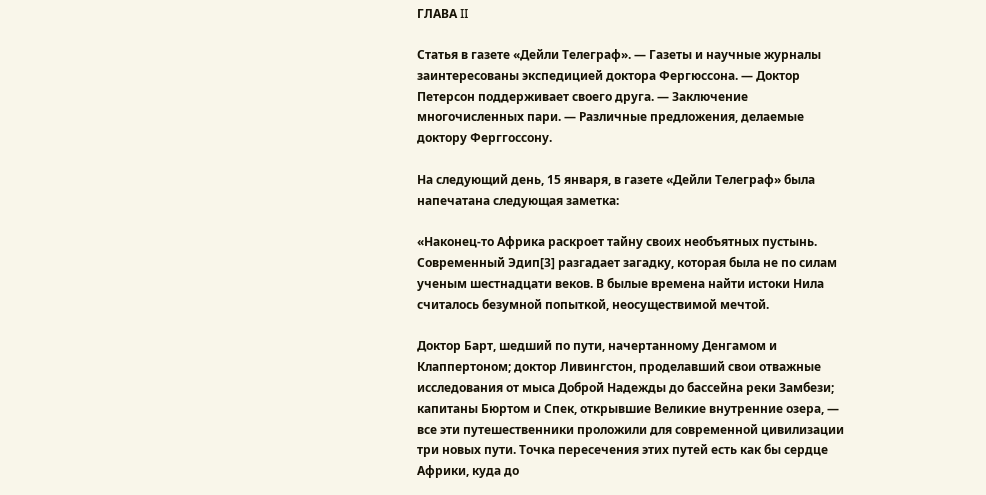ГЛАВА II

Статья в газете «Дейли Телеграф». — Газеты и научные журналы заинтересованы экспедицией доктора Фергюссона. — Доктор Петерсон поддерживает своего друга. — Заключение многочисленных пари. — Различные предложения, делаемые доктору Ферггоссону.

На следующий день, 15 января, в газете «Дейли Телеграф» была напечатана следующая заметка:

«Наконец-то Африка раскроет тайну своих необъятных пустынь. Современный Эдип[3] разгадает загадку, которая была не по силам ученым шестнадцати веков. В былые времена найти истоки Нила считалось безумной попыткой, неосуществимой мечтой.

Доктор Барт, шедший по пути, начертанному Денгамом и Клаппертоном; доктор Ливингстон, проделавший свои отважные исследования от мыса Доброй Надежды до бассейна реки Замбези; капитаны Бюртом и Спек, открывшие Великие внутренние озера, — все эти путешественники проложили для современной цивилизации три новых пути. Точка пересечения этих путей есть как бы сердце Африки, куда до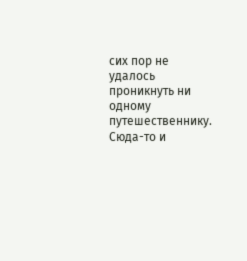сих пор не удалось проникнуть ни одному путешественнику. Сюда-то и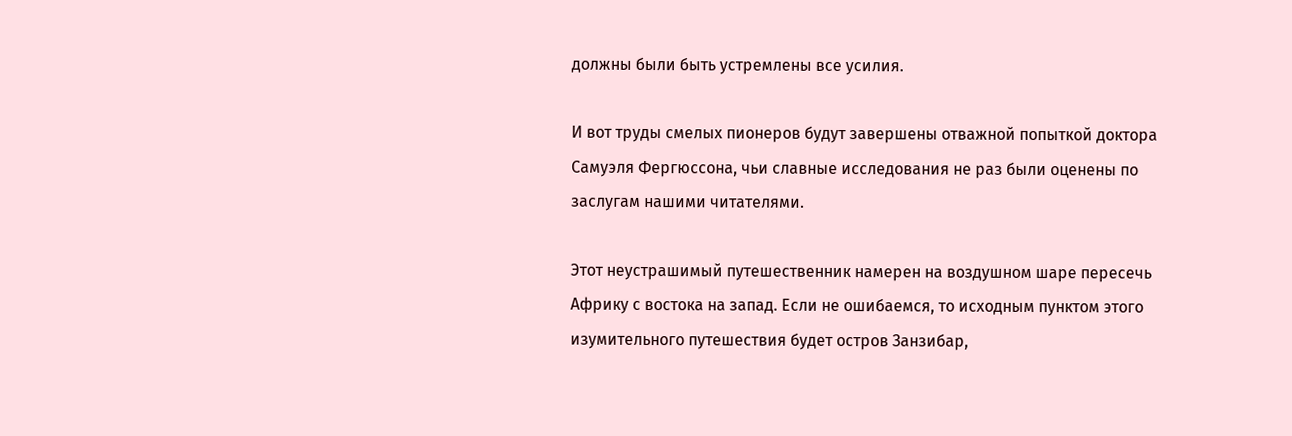должны были быть устремлены все усилия.

И вот труды смелых пионеров будут завершены отважной попыткой доктора Самуэля Фергюссона, чьи славные исследования не раз были оценены по заслугам нашими читателями.

Этот неустрашимый путешественник намерен на воздушном шаре пересечь Африку с востока на запад. Если не ошибаемся, то исходным пунктом этого изумительного путешествия будет остров Занзибар,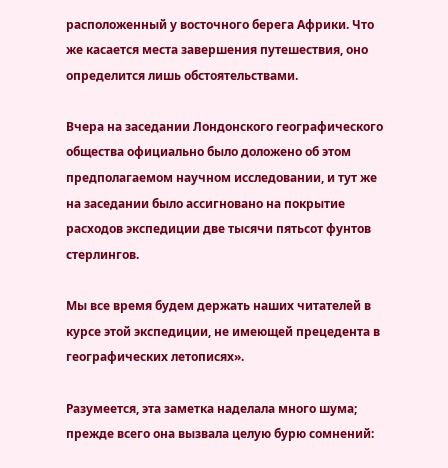расположенный у восточного берега Африки. Что же касается места завершения путешествия, оно определится лишь обстоятельствами.

Вчера на заседании Лондонского географического общества официально было доложено об этом предполагаемом научном исследовании, и тут же на заседании было ассигновано на покрытие расходов экспедиции две тысячи пятьсот фунтов стерлингов.

Мы все время будем держать наших читателей в курсе этой экспедиции, не имеющей прецедента в географических летописях».

Разумеется, эта заметка наделала много шума; прежде всего она вызвала целую бурю сомнений: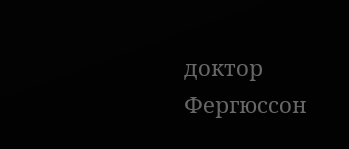доктор Фергюссон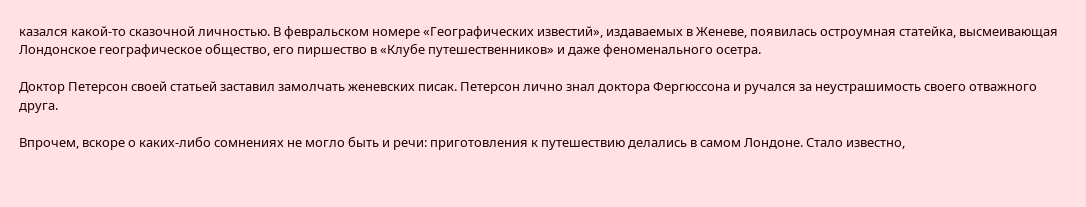казался какой-то сказочной личностью. В февральском номере «Географических известий», издаваемых в Женеве, появилась остроумная статейка, высмеивающая Лондонское географическое общество, его пиршество в «Клубе путешественников» и даже феноменального осетра.

Доктор Петерсон своей статьей заставил замолчать женевских писак. Петерсон лично знал доктора Фергюссона и ручался за неустрашимость своего отважного друга.

Впрочем, вскоре о каких-либо сомнениях не могло быть и речи: приготовления к путешествию делались в самом Лондоне. Стало известно,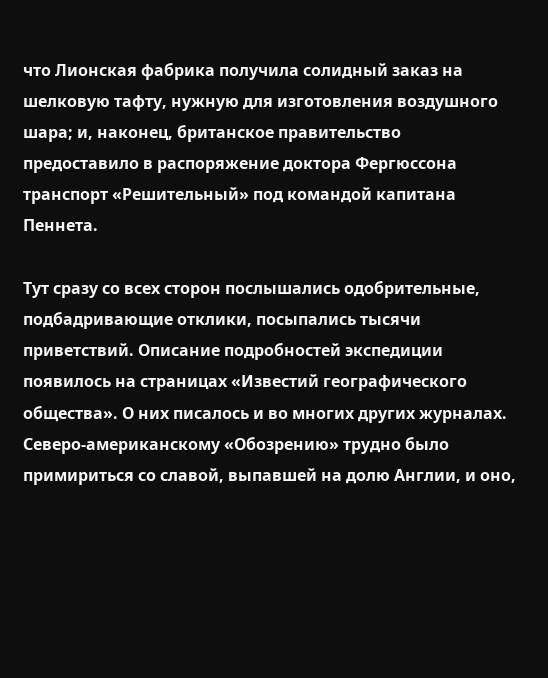что Лионская фабрика получила солидный заказ на шелковую тафту, нужную для изготовления воздушного шара; и, наконец, британское правительство предоставило в распоряжение доктора Фергюссона транспорт «Решительный» под командой капитана Пеннета.

Тут сразу со всех сторон послышались одобрительные, подбадривающие отклики, посыпались тысячи приветствий. Описание подробностей экспедиции появилось на страницах «Известий географического общества». О них писалось и во многих других журналах. Северо-американскому «Обозрению» трудно было примириться со славой, выпавшей на долю Англии, и оно,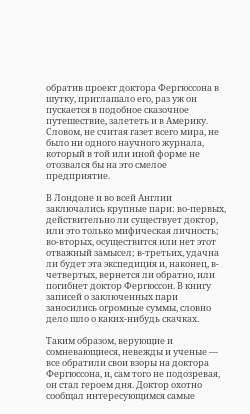обратив проект доктора Фергюссона в шутку, приглашало его, раз уж он пускается в подобное сказочное путешествие, залететь и в Америку. Словом, не считая газет всего мира, не было ни одного научного журнала, который в той или иной форме не отозвался бы на это смелое предприятие.

В Лондоне и во всей Англии заключались крупные пари: во-первых, действительно ли существует доктор, или это только мифическая личность; во-вторых, осуществится или нет этот отважный замысел; в-третьих, удачна ли будет эта экспедиция и, наконец, в-четвертых, вернется ли обратно, или погибнет доктор Фергюссон. В книгу записей о заключенных пари заносились огромные суммы, словно дело шло о каких-нибудь скачках.

Таким образом, верующие и сомневающиеся, невежды и ученые — все обратили свои взоры на доктора Фергюссона, и, сам того не подозревая, он стал героем дня. Доктор охотно сообщал интересующимся самые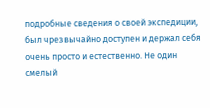подробные сведения о своей экспедиции, был чрезвычайно доступен и держал себя очень просто и естественно. Не один смелый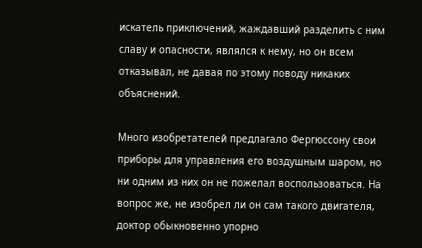искатель приключений, жаждавший разделить с ним славу и опасности, являлся к нему, но он всем отказывал, не давая по этому поводу никаких объяснений.

Много изобретателей предлагало Фергюссону свои приборы для управления его воздушным шаром, но ни одним из них он не пожелал воспользоваться. На вопрос же, не изобрел ли он сам такого двигателя, доктор обыкновенно упорно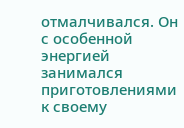отмалчивался. Он с особенной энергией занимался приготовлениями к своему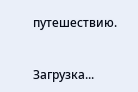путешествию.


Загрузка...